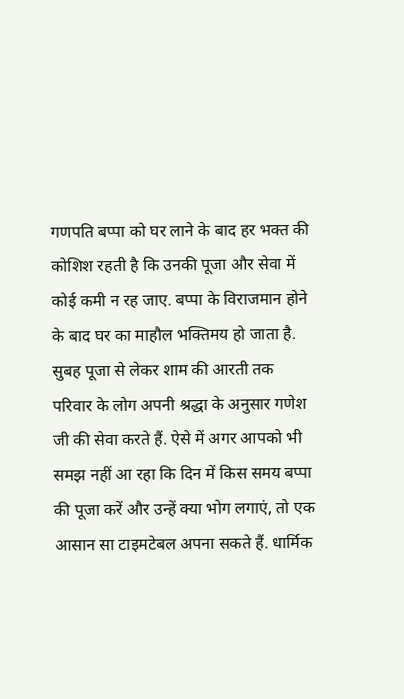गणपति बप्पा को घर लाने के बाद हर भक्त की कोशिश रहती है कि उनकी पूजा और सेवा में कोई कमी न रह जाए. बप्पा के विराजमान होने के बाद घर का माहौल भक्तिमय हो जाता है. सुबह पूजा से लेकर शाम की आरती तक परिवार के लोग अपनी श्रद्धा के अनुसार गणेश जी की सेवा करते हैं. ऐसे में अगर आपको भी समझ नहीं आ रहा कि दिन में किस समय बप्पा की पूजा करें और उन्हें क्या भोग लगाएं, तो एक आसान सा टाइमटेबल अपना सकते हैं. धार्मिक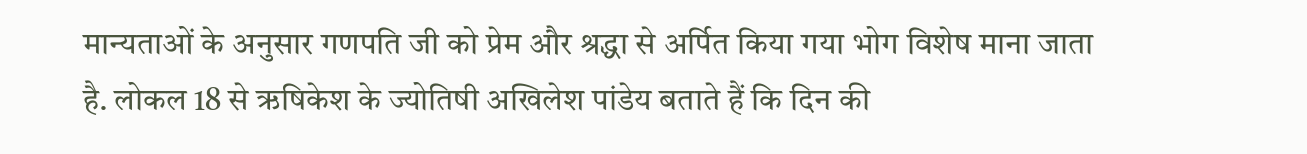मान्यताओं के अनुसार गणपति जी को प्रेम और श्रद्धा से अर्पित किया गया भोग विशेष माना जाता है. लोकल 18 से ऋषिकेश के ज्योतिषी अखिलेश पांडेय बताते हैं कि दिन की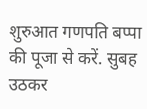शुरुआत गणपति बप्पा की पूजा से करें. सुबह उठकर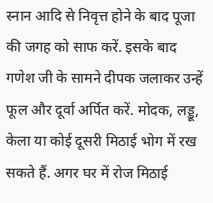स्नान आदि से निवृत्त होने के बाद पूजा की जगह को साफ करें. इसके बाद गणेश जी के सामने दीपक जलाकर उन्हें फूल और दूर्वा अर्पित करें. मोदक, लड्डू, केला या कोई दूसरी मिठाई भोग में रख सकते हैं. अगर घर में रोज मिठाई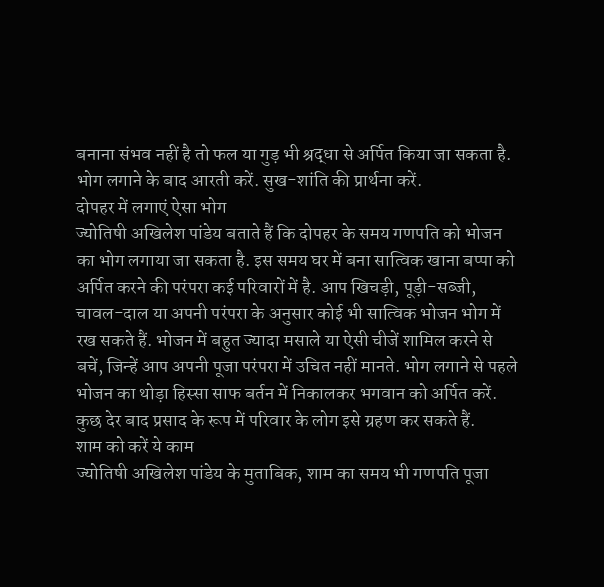बनाना संभव नहीं है तो फल या गुड़ भी श्रद्धा से अर्पित किया जा सकता है. भोग लगाने के बाद आरती करें. सुख-शांति की प्रार्थना करें.
दोपहर में लगाएं ऐसा भोग
ज्योतिषी अखिलेश पांडेय बताते हैं कि दोपहर के समय गणपति को भोजन का भोग लगाया जा सकता है. इस समय घर में बना सात्विक खाना बप्पा को अर्पित करने की परंपरा कई परिवारों में है. आप खिचड़ी, पूड़ी-सब्जी, चावल-दाल या अपनी परंपरा के अनुसार कोई भी सात्विक भोजन भोग में रख सकते हैं. भोजन में बहुत ज्यादा मसाले या ऐसी चीजें शामिल करने से बचें, जिन्हें आप अपनी पूजा परंपरा में उचित नहीं मानते. भोग लगाने से पहले भोजन का थोड़ा हिस्सा साफ बर्तन में निकालकर भगवान को अर्पित करें. कुछ देर बाद प्रसाद के रूप में परिवार के लोग इसे ग्रहण कर सकते हैं.
शाम को करें ये काम
ज्योतिषी अखिलेश पांडेय के मुताबिक, शाम का समय भी गणपति पूजा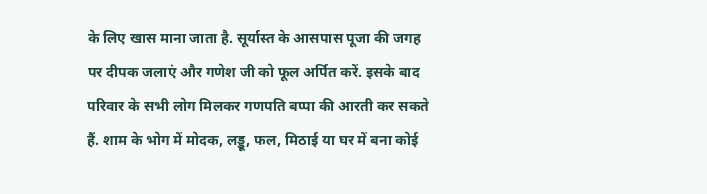के लिए खास माना जाता है. सूर्यास्त के आसपास पूजा की जगह पर दीपक जलाएं और गणेश जी को फूल अर्पित करें. इसके बाद परिवार के सभी लोग मिलकर गणपति बप्पा की आरती कर सकते हैं. शाम के भोग में मोदक, लड्डू, फल, मिठाई या घर में बना कोई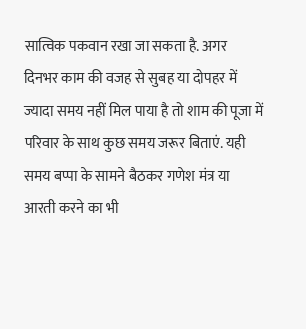सात्विक पकवान रखा जा सकता है. अगर दिनभर काम की वजह से सुबह या दोपहर में ज्यादा समय नहीं मिल पाया है तो शाम की पूजा में परिवार के साथ कुछ समय जरूर बिताएं. यही समय बप्पा के सामने बैठकर गणेश मंत्र या आरती करने का भी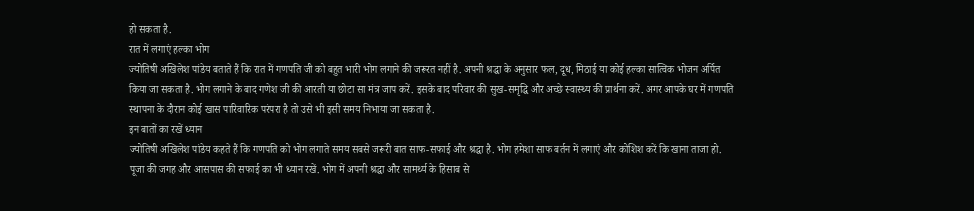हो सकता है.
रात में लगाएं हल्का भोग
ज्योतिषी अखिलेश पांडेय बताते हैं कि रात में गणपति जी को बहुत भारी भोग लगाने की जरूरत नहीं है. अपनी श्रद्धा के अनुसार फल, दूध, मिठाई या कोई हल्का सात्विक भोजन अर्पित किया जा सकता है. भोग लगाने के बाद गणेश जी की आरती या छोटा सा मंत्र जाप करें. इसके बाद परिवार की सुख-समृद्धि और अच्छे स्वास्थ्य की प्रार्थना करें. अगर आपके घर में गणपति स्थापना के दौरान कोई खास पारिवारिक परंपरा है तो उसे भी इसी समय निभाया जा सकता है.
इन बातों का रखें ध्यान
ज्योतिषी अखिलेश पांडेय कहते हैं कि गणपति को भोग लगाते समय सबसे जरूरी बात साफ-सफाई और श्रद्धा है. भोग हमेशा साफ बर्तन में लगाएं और कोशिश करें कि खाना ताजा हो. पूजा की जगह और आसपास की सफाई का भी ध्यान रखें. भोग में अपनी श्रद्धा और सामर्थ्य के हिसाब से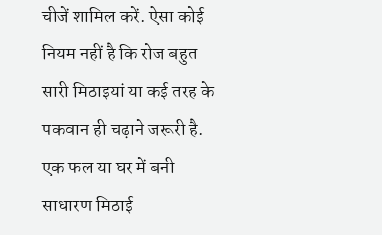चीजें शामिल करें. ऐसा कोई नियम नहीं है कि रोज बहुत सारी मिठाइयां या कई तरह के पकवान ही चढ़ाने जरूरी है. एक फल या घर में बनी साधारण मिठाई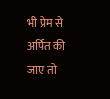भी प्रेम से अर्पित की जाए तो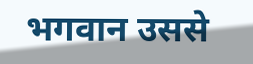भगवान उससे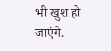भी खुश हो जाएंगे.